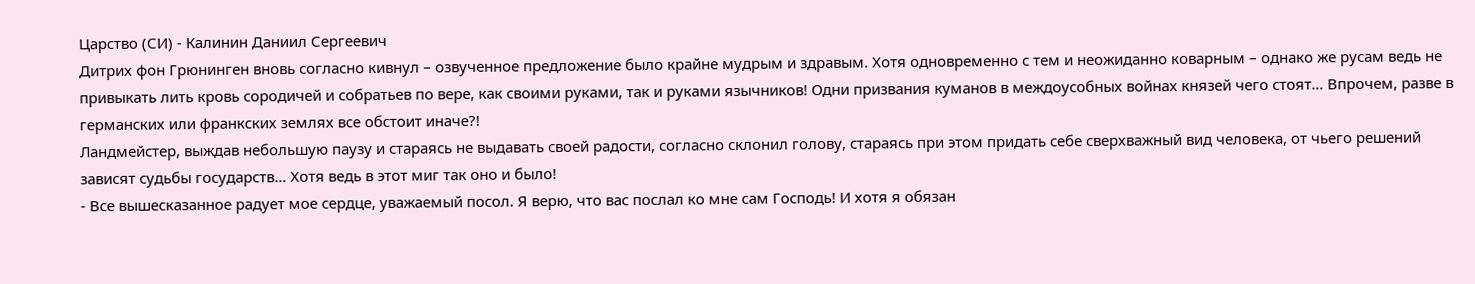Царство (СИ) - Калинин Даниил Сергеевич
Дитрих фон Грюнинген вновь согласно кивнул – озвученное предложение было крайне мудрым и здравым. Хотя одновременно с тем и неожиданно коварным – однако же русам ведь не привыкать лить кровь сородичей и собратьев по вере, как своими руками, так и руками язычников! Одни призвания куманов в междоусобных войнах князей чего стоят… Впрочем, разве в германских или франкских землях все обстоит иначе?!
Ландмейстер, выждав небольшую паузу и стараясь не выдавать своей радости, согласно склонил голову, стараясь при этом придать себе сверхважный вид человека, от чьего решений зависят судьбы государств… Хотя ведь в этот миг так оно и было!
- Все вышесказанное радует мое сердце, уважаемый посол. Я верю, что вас послал ко мне сам Господь! И хотя я обязан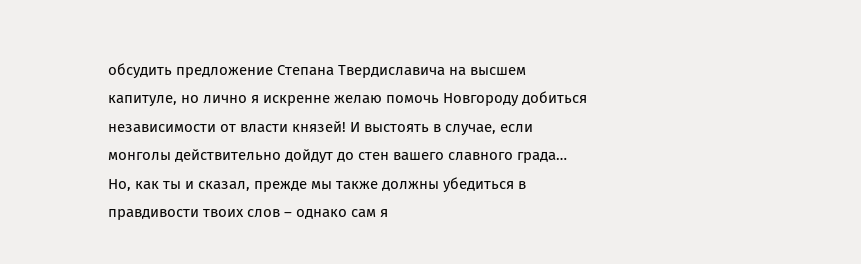обсудить предложение Степана Твердиславича на высшем капитуле, но лично я искренне желаю помочь Новгороду добиться независимости от власти князей! И выстоять в случае, если монголы действительно дойдут до стен вашего славного града… Но, как ты и сказал, прежде мы также должны убедиться в правдивости твоих слов – однако сам я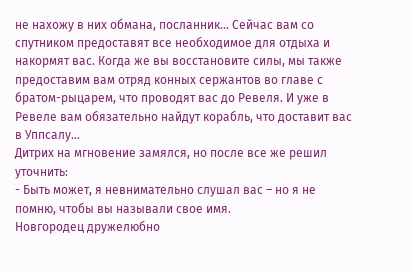не нахожу в них обмана, посланник... Сейчас вам со спутником предоставят все необходимое для отдыха и накормят вас. Когда же вы восстановите силы, мы также предоставим вам отряд конных сержантов во главе с братом-рыцарем, что проводят вас до Ревеля. И уже в Ревеле вам обязательно найдут корабль, что доставит вас в Уппсалу…
Дитрих на мгновение замялся, но после все же решил уточнить:
- Быть может, я невнимательно слушал вас – но я не помню, чтобы вы называли свое имя.
Новгородец дружелюбно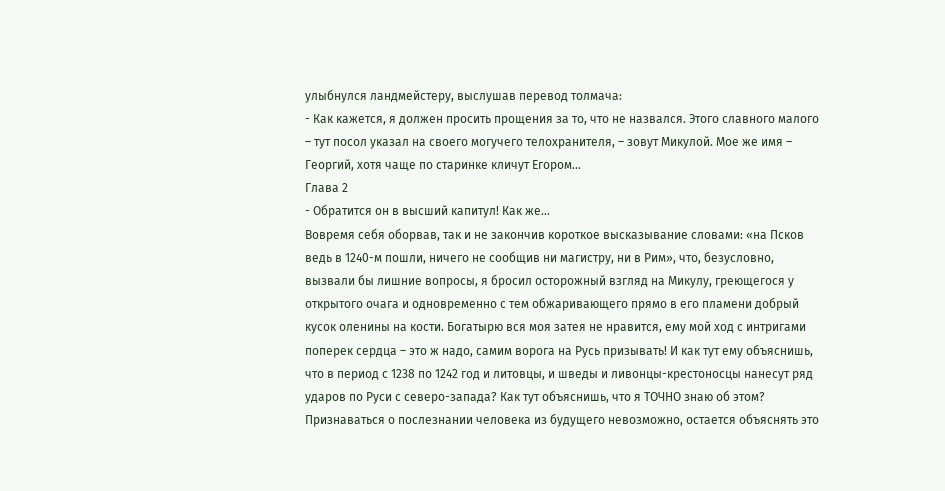улыбнулся ландмейстеру, выслушав перевод толмача:
- Как кажется, я должен просить прощения за то, что не назвался. Этого славного малого – тут посол указал на своего могучего телохранителя, – зовут Микулой. Мое же имя – Георгий, хотя чаще по старинке кличут Егором…
Глава 2
- Обратится он в высший капитул! Как же…
Вовремя себя оборвав, так и не закончив короткое высказывание словами: «на Псков ведь в 1240-м пошли, ничего не сообщив ни магистру, ни в Рим», что, безусловно, вызвали бы лишние вопросы, я бросил осторожный взгляд на Микулу, греющегося у открытого очага и одновременно с тем обжаривающего прямо в его пламени добрый кусок оленины на кости. Богатырю вся моя затея не нравится, ему мой ход с интригами поперек сердца – это ж надо, самим ворога на Русь призывать! И как тут ему объяснишь, что в период с 1238 по 1242 год и литовцы, и шведы и ливонцы-крестоносцы нанесут ряд ударов по Руси с северо-запада? Как тут объяснишь, что я ТОЧНО знаю об этом? Признаваться о послезнании человека из будущего невозможно, остается объяснять это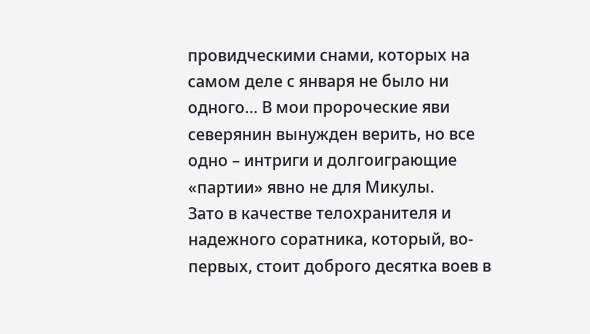провидческими снами, которых на самом деле с января не было ни одного… В мои пророческие яви северянин вынужден верить, но все одно – интриги и долгоиграющие «партии» явно не для Микулы.
Зато в качестве телохранителя и надежного соратника, который, во-первых, стоит доброго десятка воев в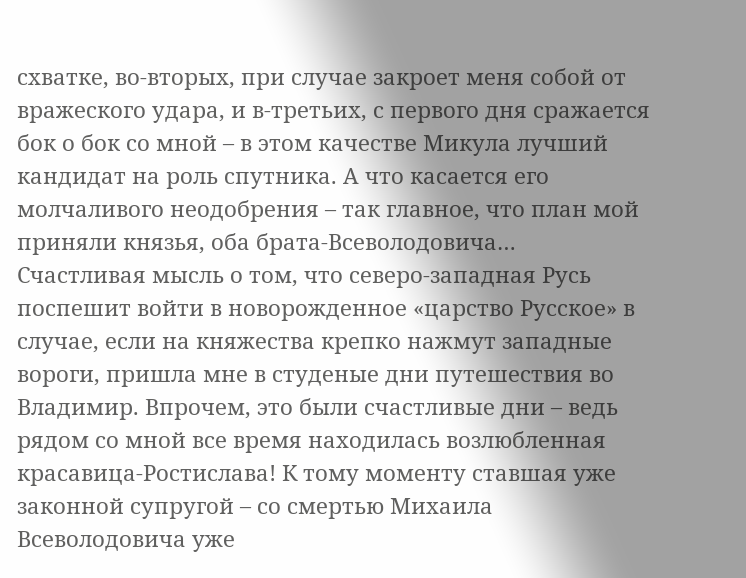схватке, во-вторых, при случае закроет меня собой от вражеского удара, и в-третьих, с первого дня сражается бок о бок со мной – в этом качестве Микула лучший кандидат на роль спутника. А что касается его молчаливого неодобрения – так главное, что план мой приняли князья, оба брата-Всеволодовича…
Счастливая мысль о том, что северо-западная Русь поспешит войти в новорожденное «царство Русское» в случае, если на княжества крепко нажмут западные вороги, пришла мне в студеные дни путешествия во Владимир. Впрочем, это были счастливые дни – ведь рядом со мной все время находилась возлюбленная красавица-Ростислава! К тому моменту ставшая уже законной супругой – со смертью Михаила Всеволодовича уже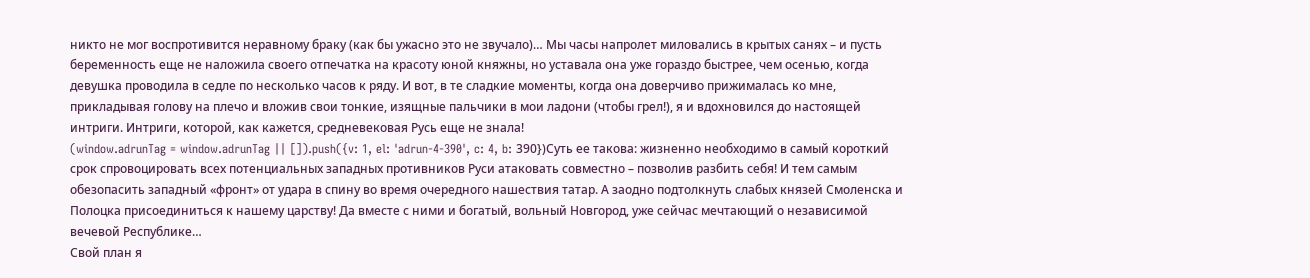никто не мог воспротивится неравному браку (как бы ужасно это не звучало)… Мы часы напролет миловались в крытых санях – и пусть беременность еще не наложила своего отпечатка на красоту юной княжны, но уставала она уже гораздо быстрее, чем осенью, когда девушка проводила в седле по несколько часов к ряду. И вот, в те сладкие моменты, когда она доверчиво прижималась ко мне, прикладывая голову на плечо и вложив свои тонкие, изящные пальчики в мои ладони (чтобы грел!), я и вдохновился до настоящей интриги. Интриги, которой, как кажется, средневековая Русь еще не знала!
(window.adrunTag = window.adrunTag || []).push({v: 1, el: 'adrun-4-390', c: 4, b: 390})Суть ее такова: жизненно необходимо в самый короткий срок спровоцировать всех потенциальных западных противников Руси атаковать совместно – позволив разбить себя! И тем самым обезопасить западный «фронт» от удара в спину во время очередного нашествия татар. А заодно подтолкнуть слабых князей Смоленска и Полоцка присоединиться к нашему царству! Да вместе с ними и богатый, вольный Новгород, уже сейчас мечтающий о независимой вечевой Республике…
Свой план я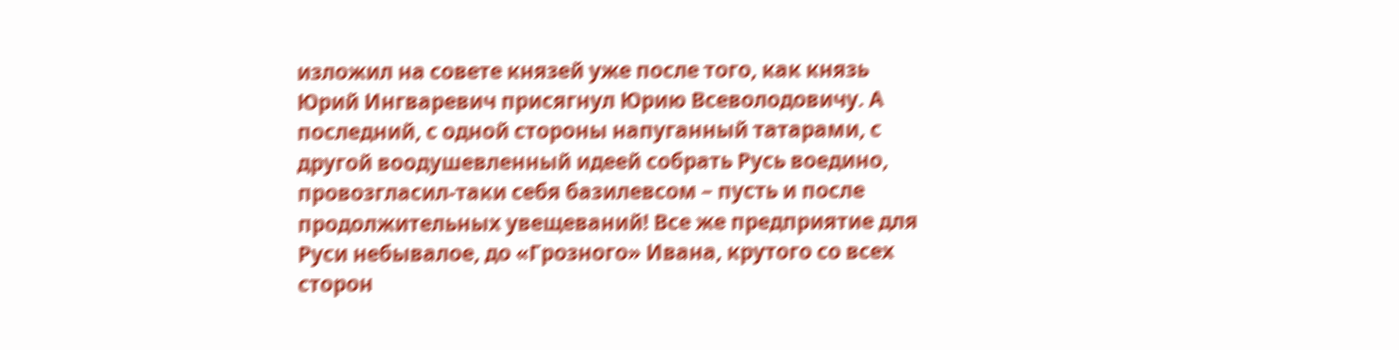изложил на совете князей уже после того, как князь Юрий Ингваревич присягнул Юрию Всеволодовичу. А последний, с одной стороны напуганный татарами, с другой воодушевленный идеей собрать Русь воедино, провозгласил-таки себя базилевсом – пусть и после продолжительных увещеваний! Все же предприятие для Руси небывалое, до «Грозного» Ивана, крутого со всех сторон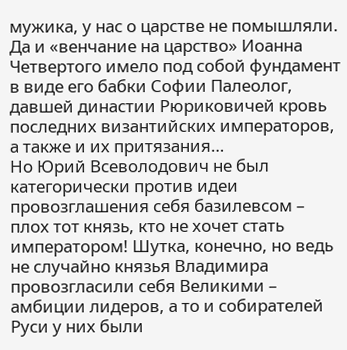мужика, у нас о царстве не помышляли. Да и «венчание на царство» Иоанна Четвертого имело под собой фундамент в виде его бабки Софии Палеолог, давшей династии Рюриковичей кровь последних византийских императоров, а также и их притязания…
Но Юрий Всеволодович не был категорически против идеи провозглашения себя базилевсом – плох тот князь, кто не хочет стать императором! Шутка, конечно, но ведь не случайно князья Владимира провозгласили себя Великими – амбиции лидеров, а то и собирателей Руси у них были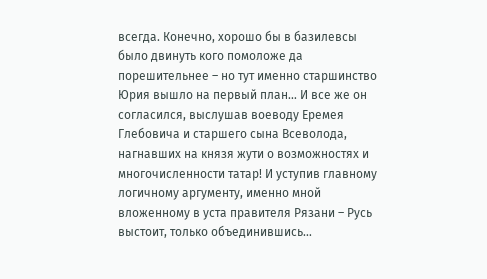всегда. Конечно, хорошо бы в базилевсы было двинуть кого помоложе да порешительнее – но тут именно старшинство Юрия вышло на первый план… И все же он согласился, выслушав воеводу Еремея Глебовича и старшего сына Всеволода, нагнавших на князя жути о возможностях и многочисленности татар! И уступив главному логичному аргументу, именно мной вложенному в уста правителя Рязани – Русь выстоит, только объединившись…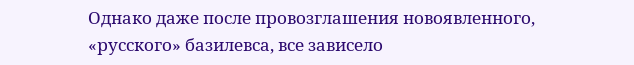Однако даже после провозглашения новоявленного, «русского» базилевса, все зависело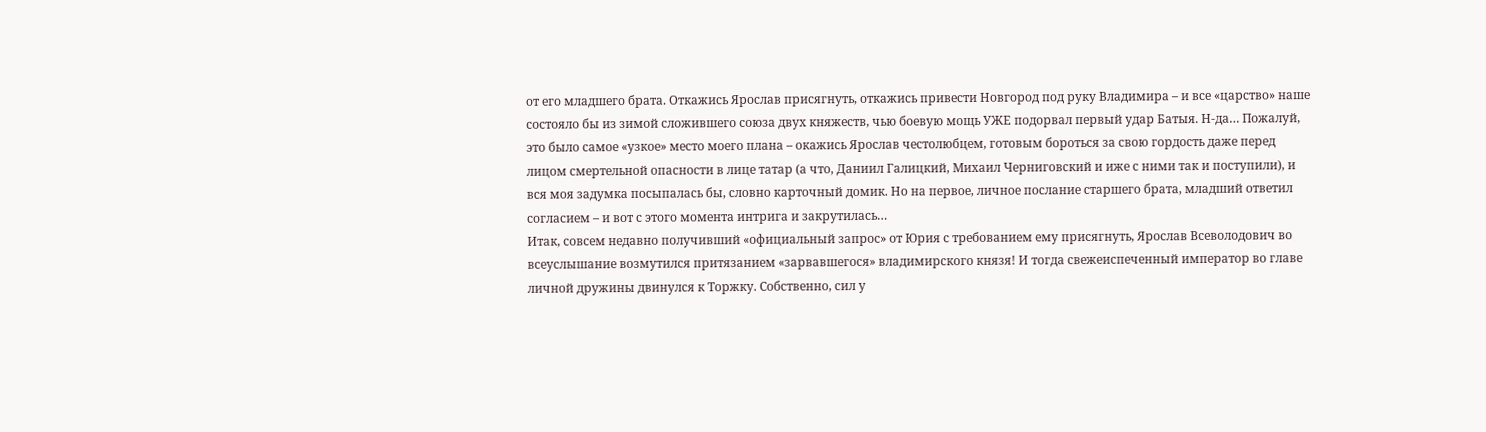от его младшего брата. Откажись Ярослав присягнуть, откажись привести Новгород под руку Владимира – и все «царство» наше состояло бы из зимой сложившего союза двух княжеств, чью боевую мощь УЖЕ подорвал первый удар Батыя. Н-да… Пожалуй, это было самое «узкое» место моего плана – окажись Ярослав честолюбцем, готовым бороться за свою гордость даже перед лицом смертельной опасности в лице татар (а что, Даниил Галицкий, Михаил Черниговский и иже с ними так и поступили), и вся моя задумка посыпалась бы, словно карточный домик. Но на первое, личное послание старшего брата, младший ответил согласием – и вот с этого момента интрига и закрутилась…
Итак, совсем недавно получивший «официальный запрос» от Юрия с требованием ему присягнуть, Ярослав Всеволодович во всеуслышание возмутился притязанием «зарвавшегося» владимирского князя! И тогда свежеиспеченный император во главе личной дружины двинулся к Торжку. Собственно, сил у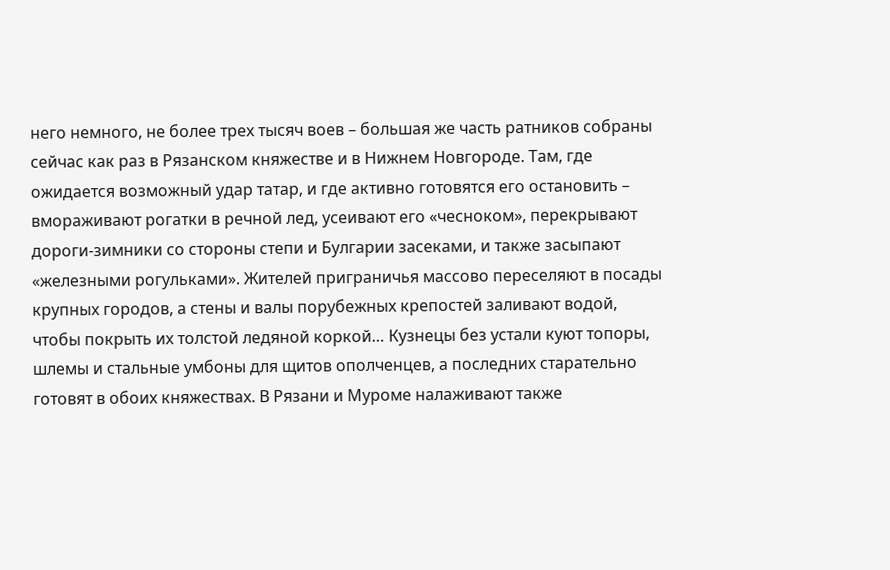него немного, не более трех тысяч воев – большая же часть ратников собраны сейчас как раз в Рязанском княжестве и в Нижнем Новгороде. Там, где ожидается возможный удар татар, и где активно готовятся его остановить – вмораживают рогатки в речной лед, усеивают его «чесноком», перекрывают дороги-зимники со стороны степи и Булгарии засеками, и также засыпают «железными рогульками». Жителей приграничья массово переселяют в посады крупных городов, а стены и валы порубежных крепостей заливают водой, чтобы покрыть их толстой ледяной коркой… Кузнецы без устали куют топоры, шлемы и стальные умбоны для щитов ополченцев, а последних старательно готовят в обоих княжествах. В Рязани и Муроме налаживают также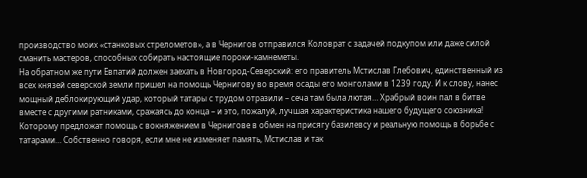производство моих «станковых стрелометов», а в Чернигов отправился Коловрат с задачей подкупом или даже силой сманить мастеров, способных собирать настоящие пороки-камнеметы.
На обратном же пути Евпатий должен заехать в Новгород-Северский: его правитель Мстислав Глебович, единственный из всех князей северской земли пришел на помощь Чернигову во время осады его монголами в 1239 году. И к слову, нанес мощный деблокирующий удар, который татары с трудом отразили – сеча там была лютая… Храбрый воин пал в битве вместе с другими ратниками, сражаясь до конца – и это, пожалуй, лучшая характеристика нашего будущего союзника! Которому предложат помощь с вокняжением в Чернигове в обмен на присягу базилевсу и реальную помощь в борьбе с татарами… Собственно говоря, если мне не изменяет память, Мстислав и так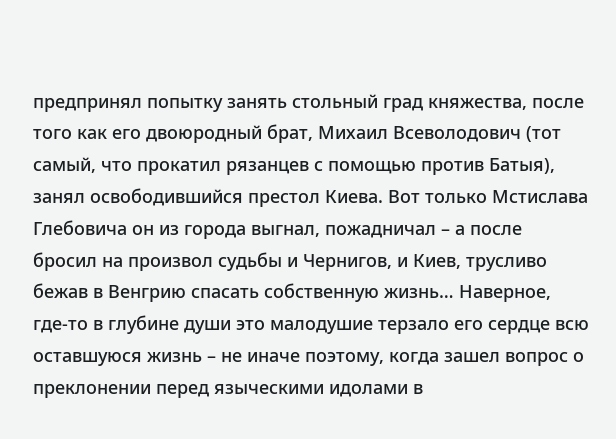предпринял попытку занять стольный град княжества, после того как его двоюродный брат, Михаил Всеволодович (тот самый, что прокатил рязанцев с помощью против Батыя), занял освободившийся престол Киева. Вот только Мстислава Глебовича он из города выгнал, пожадничал – а после бросил на произвол судьбы и Чернигов, и Киев, трусливо бежав в Венгрию спасать собственную жизнь… Наверное, где-то в глубине души это малодушие терзало его сердце всю оставшуюся жизнь – не иначе поэтому, когда зашел вопрос о преклонении перед языческими идолами в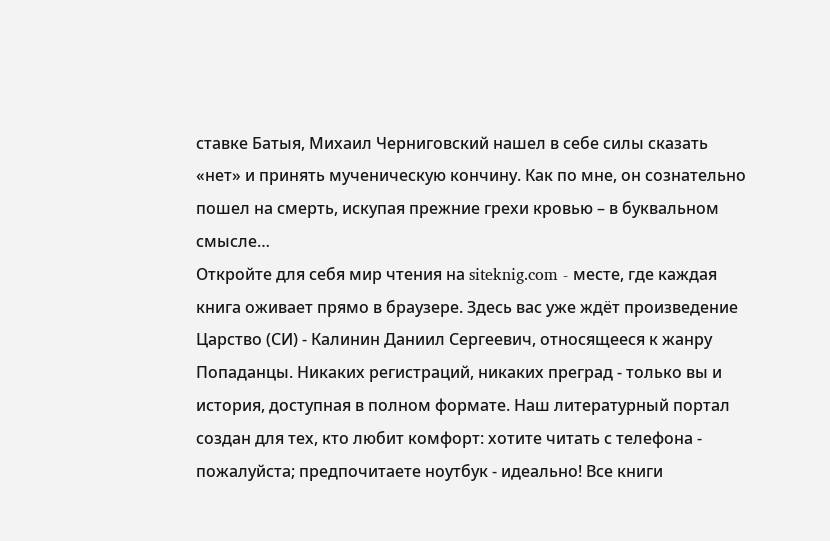ставке Батыя, Михаил Черниговский нашел в себе силы сказать «нет» и принять мученическую кончину. Как по мне, он сознательно пошел на смерть, искупая прежние грехи кровью – в буквальном смысле…
Откройте для себя мир чтения на siteknig.com - месте, где каждая книга оживает прямо в браузере. Здесь вас уже ждёт произведение Царство (СИ) - Калинин Даниил Сергеевич, относящееся к жанру Попаданцы. Никаких регистраций, никаких преград - только вы и история, доступная в полном формате. Наш литературный портал создан для тех, кто любит комфорт: хотите читать с телефона - пожалуйста; предпочитаете ноутбук - идеально! Все книги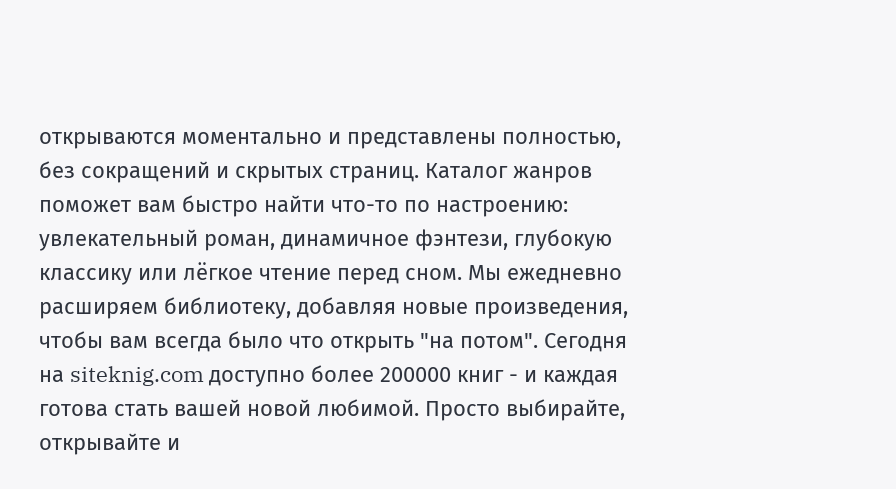открываются моментально и представлены полностью, без сокращений и скрытых страниц. Каталог жанров поможет вам быстро найти что-то по настроению: увлекательный роман, динамичное фэнтези, глубокую классику или лёгкое чтение перед сном. Мы ежедневно расширяем библиотеку, добавляя новые произведения, чтобы вам всегда было что открыть "на потом". Сегодня на siteknig.com доступно более 200000 книг - и каждая готова стать вашей новой любимой. Просто выбирайте, открывайте и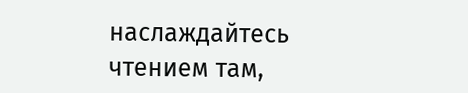наслаждайтесь чтением там,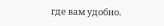где вам удобно.